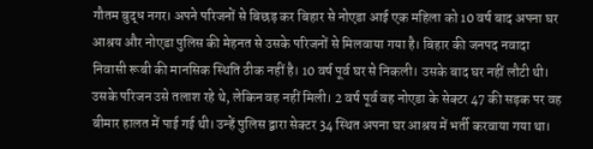गौतम बुद्ध नगर। अपने परिजनों से बिछड़ कर बिहार से नोएडा आई एक महिला को 10 वर्ष बाद अपना घर आश्रय और नोएडा पुलिस की मेहनत से उसके परिजनों से मिलवाया गया है। बिहार की जनपद नवादा निवासी रूबी की मानसिक स्थिति ठीक नहीं है। 10 वर्ष पूर्व घर से निकली। उसके बाद घर नहीं लौटी थी। उसके परिजन उसे तलाश रहे थे, लेकिन वह नहीं मिली। 2 वर्ष पूर्व वह नोएडा के सेक्टर 47 की सड़क पर वह बीमार हालत में पाई गई थी। उन्हें पुलिस द्वारा सेक्टर 34 स्थित अपना घर आश्रय में भर्ती करवाया गया था।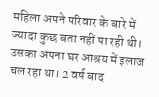महिला अपने परिवार के बारे में ज्यादा कुछ बता नहीं पा रही थी। उसका अपना घर आश्रय में इलाज चल रहा था। 2 वर्ष बाद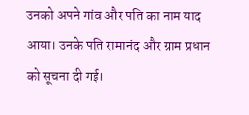उनको अपने गांव और पति का नाम याद आया। उनके पति रामानंद और ग्राम प्रधान को सूचना दी गई।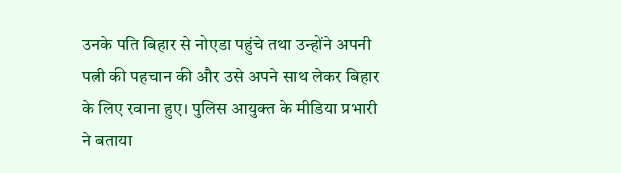उनके पति बिहार से नोएडा पहुंचे तथा उन्होंने अपनी पत्नी की पहचान की और उसे अपने साथ लेकर बिहार के लिए रवाना हुए। पुलिस आयुक्त के मीडिया प्रभारी ने बताया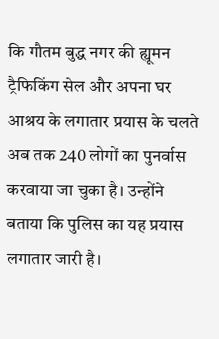कि गौतम बुद्ध नगर की ह्यूमन ट्रैफिकिंग सेल और अपना घर आश्रय के लगातार प्रयास के चलते अब तक 240 लोगों का पुनर्वास करवाया जा चुका है। उन्होंने बताया कि पुलिस का यह प्रयास लगातार जारी है।